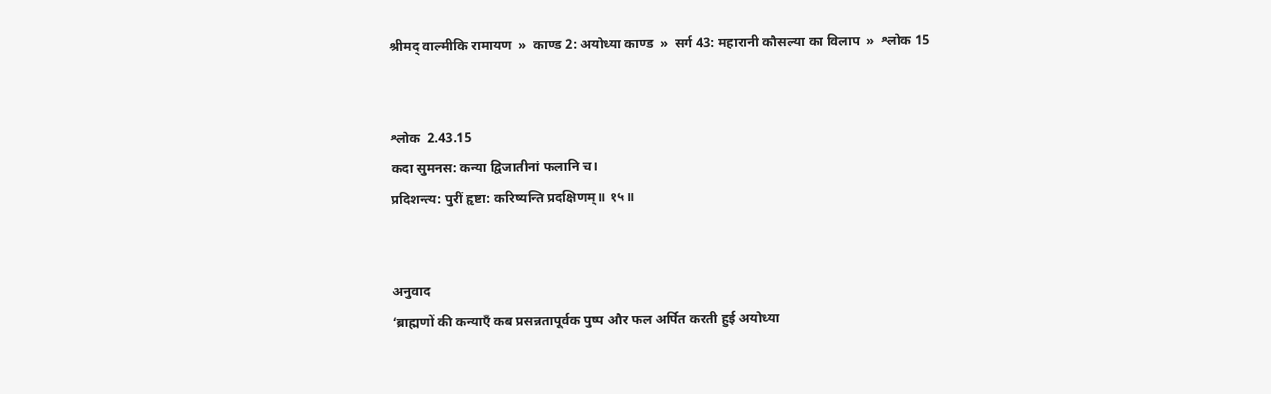श्रीमद् वाल्मीकि रामायण  »  काण्ड 2: अयोध्या काण्ड  »  सर्ग 43: महारानी कौसल्या का विलाप  »  श्लोक 15


श्लोक  2.43.15
कदा सुमनस: कन्या द्विजातीनां फलानि च।
प्रदिशन्त्य: पुरीं हृष्टा: करिष्यन्ति प्रदक्षिणम्॥ १५॥


अनुवाद
‘ब्राह्मणों की कन्याएँ कब प्रसन्नतापूर्वक पुष्प और फल अर्पित करती हुई अयोध्या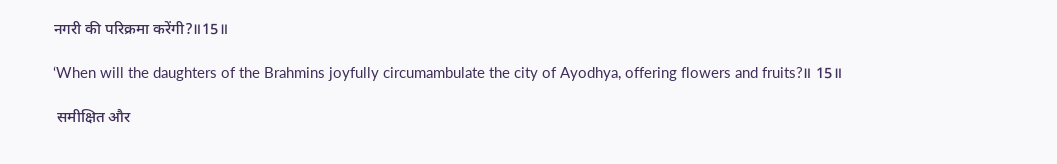नगरी की परिक्रमा करेंगी?॥15॥

‘When will the daughters of the Brahmins joyfully circumambulate the city of Ayodhya, offering flowers and fruits?॥ 15॥

 समीक्षित और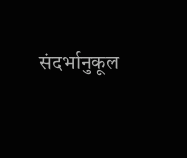संदर्भानुकूल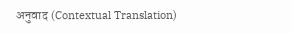अनुवाद (Contextual Translation)